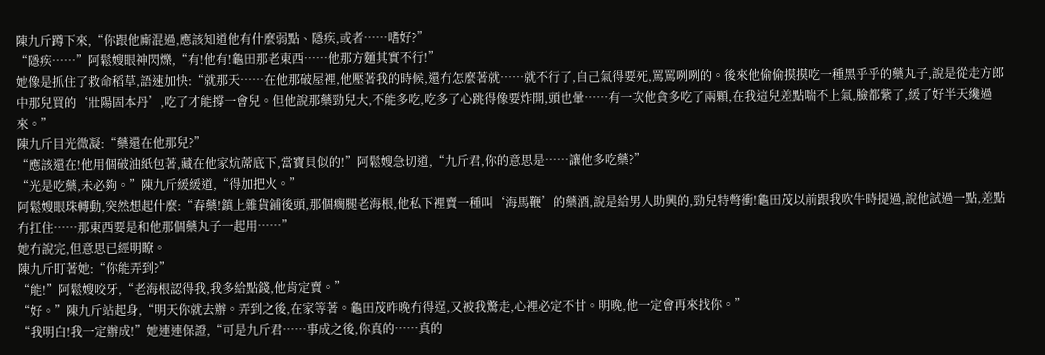陳九斤蹲下來,“你跟他廝混過,應該知道他有什麼弱點、隱疾,或者……嗜好?”
“隱疾……”阿鬆嫂眼神閃爍,“有!他有!龜田那老東西……他那方麵其實不行!”
她像是抓住了救命稻草,語速加快:“就那天……在他那破屋裡,他壓著我的時候,還冇怎麼著就……就不行了,自己氣得要死,罵罵咧咧的。後來他偷偷摸摸吃一種黑乎乎的藥丸子,說是從走方郎中那兒買的‘壯陽固本丹’,吃了才能撐一會兒。但他說那藥勁兒大,不能多吃,吃多了心跳得像要炸開,頭也暈……有一次他貪多吃了兩顆,在我這兒差點喘不上氣,臉都紫了,緩了好半天纔過來。”
陳九斤目光微凝:“藥還在他那兒?”
“應該還在!他用個破油紙包著,藏在他家炕蓆底下,當寶貝似的!”阿鬆嫂急切道,“九斤君,你的意思是……讓他多吃藥?”
“光是吃藥,未必夠。”陳九斤緩緩道,“得加把火。”
阿鬆嫂眼珠轉動,突然想起什麼:“春藥!鎮上雜貨鋪後頭,那個瘸腿老海根,他私下裡賣一種叫‘海馬鞭’的藥酒,說是給男人助興的,勁兒特彆衝!龜田茂以前跟我吹牛時提過,說他試過一點,差點冇扛住……那東西要是和他那個藥丸子一起用……”
她冇說完,但意思已經明瞭。
陳九斤盯著她:“你能弄到?”
“能!”阿鬆嫂咬牙,“老海根認得我,我多給點錢,他肯定賣。”
“好。”陳九斤站起身,“明天你就去辦。弄到之後,在家等著。龜田茂昨晚冇得逞,又被我驚走,心裡必定不甘。明晚,他一定會再來找你。”
“我明白!我一定辦成!”她連連保證,“可是九斤君……事成之後,你真的……真的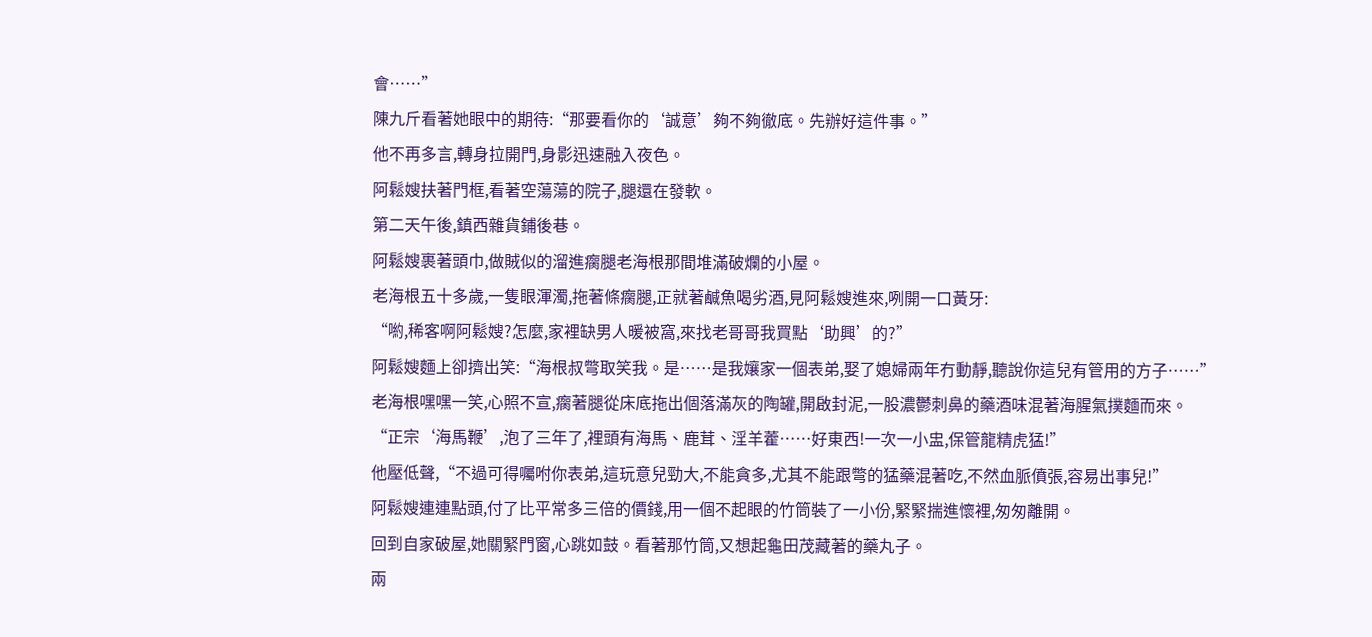會……”
陳九斤看著她眼中的期待:“那要看你的‘誠意’夠不夠徹底。先辦好這件事。”
他不再多言,轉身拉開門,身影迅速融入夜色。
阿鬆嫂扶著門框,看著空蕩蕩的院子,腿還在發軟。
第二天午後,鎮西雜貨鋪後巷。
阿鬆嫂裹著頭巾,做賊似的溜進瘸腿老海根那間堆滿破爛的小屋。
老海根五十多歲,一隻眼渾濁,拖著條瘸腿,正就著鹹魚喝劣酒,見阿鬆嫂進來,咧開一口黃牙:
“喲,稀客啊阿鬆嫂?怎麼,家裡缺男人暖被窩,來找老哥哥我買點‘助興’的?”
阿鬆嫂麵上卻擠出笑:“海根叔彆取笑我。是……是我孃家一個表弟,娶了媳婦兩年冇動靜,聽說你這兒有管用的方子……”
老海根嘿嘿一笑,心照不宣,瘸著腿從床底拖出個落滿灰的陶罐,開啟封泥,一股濃鬱刺鼻的藥酒味混著海腥氣撲麵而來。
“正宗‘海馬鞭’,泡了三年了,裡頭有海馬、鹿茸、淫羊藿……好東西!一次一小盅,保管龍精虎猛!”
他壓低聲,“不過可得囑咐你表弟,這玩意兒勁大,不能貪多,尤其不能跟彆的猛藥混著吃,不然血脈僨張,容易出事兒!”
阿鬆嫂連連點頭,付了比平常多三倍的價錢,用一個不起眼的竹筒裝了一小份,緊緊揣進懷裡,匆匆離開。
回到自家破屋,她關緊門窗,心跳如鼓。看著那竹筒,又想起龜田茂藏著的藥丸子。
兩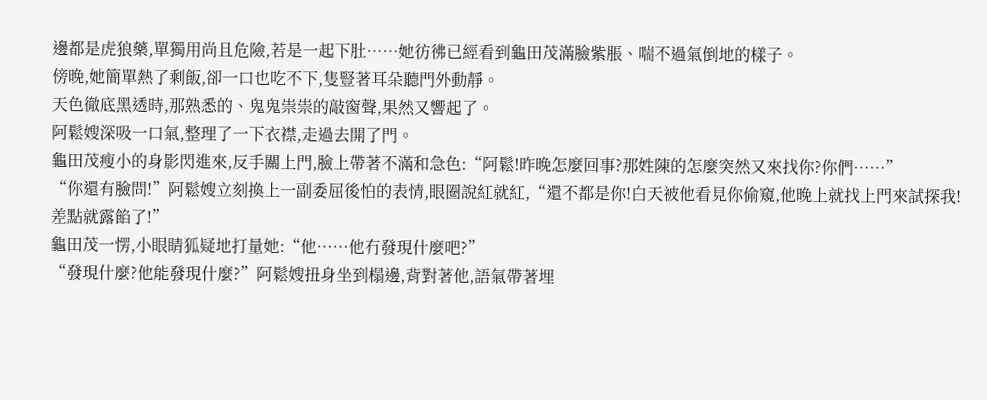邊都是虎狼藥,單獨用尚且危險,若是一起下肚……她彷彿已經看到龜田茂滿臉紫脹、喘不過氣倒地的樣子。
傍晚,她簡單熱了剩飯,卻一口也吃不下,隻豎著耳朵聽門外動靜。
天色徹底黑透時,那熟悉的、鬼鬼祟祟的敲窗聲,果然又響起了。
阿鬆嫂深吸一口氣,整理了一下衣襟,走過去開了門。
龜田茂瘦小的身影閃進來,反手關上門,臉上帶著不滿和急色:“阿鬆!昨晚怎麼回事?那姓陳的怎麼突然又來找你?你們……”
“你還有臉問!”阿鬆嫂立刻換上一副委屈後怕的表情,眼圈說紅就紅,“還不都是你!白天被他看見你偷窺,他晚上就找上門來試探我!差點就露餡了!”
龜田茂一愣,小眼睛狐疑地打量她:“他……他冇發現什麼吧?”
“發現什麼?他能發現什麼?”阿鬆嫂扭身坐到榻邊,背對著他,語氣帶著埋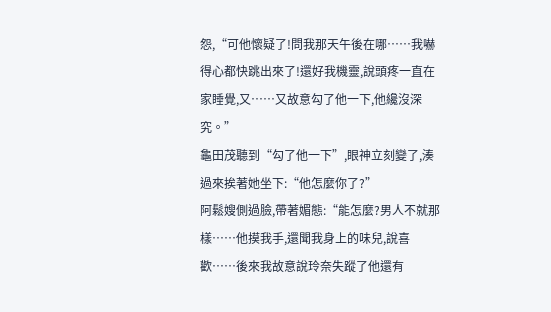怨,“可他懷疑了!問我那天午後在哪……我嚇得心都快跳出來了!還好我機靈,說頭疼一直在家睡覺,又……又故意勾了他一下,他纔沒深究。”
龜田茂聽到“勾了他一下”,眼神立刻變了,湊過來挨著她坐下:“他怎麼你了?”
阿鬆嫂側過臉,帶著媚態:“能怎麼?男人不就那樣……他摸我手,還聞我身上的味兒,說喜歡……後來我故意說玲奈失蹤了他還有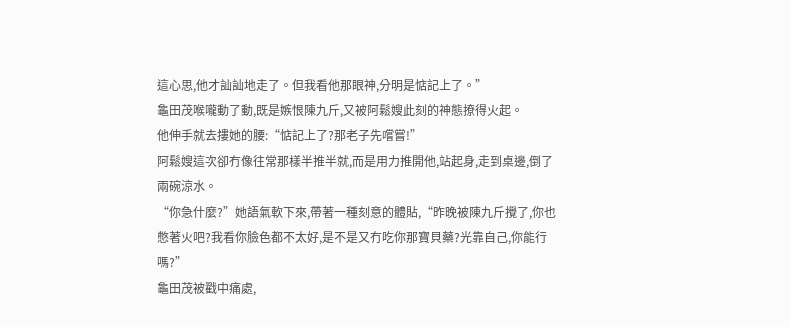這心思,他才訕訕地走了。但我看他那眼神,分明是惦記上了。”
龜田茂喉嚨動了動,既是嫉恨陳九斤,又被阿鬆嫂此刻的神態撩得火起。
他伸手就去摟她的腰:“惦記上了?那老子先嚐嘗!”
阿鬆嫂這次卻冇像往常那樣半推半就,而是用力推開他,站起身,走到桌邊,倒了兩碗涼水。
“你急什麼?”她語氣軟下來,帶著一種刻意的體貼,“昨晚被陳九斤攪了,你也憋著火吧?我看你臉色都不太好,是不是又冇吃你那寶貝藥?光靠自己,你能行嗎?”
龜田茂被戳中痛處,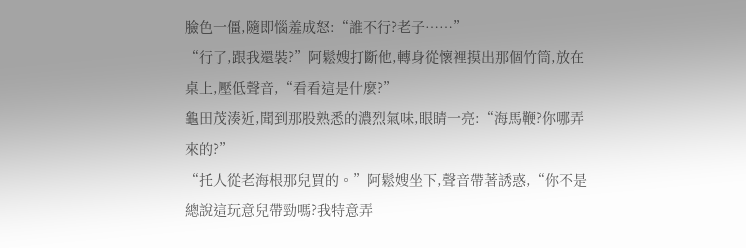臉色一僵,隨即惱羞成怒:“誰不行?老子……”
“行了,跟我還裝?”阿鬆嫂打斷他,轉身從懷裡摸出那個竹筒,放在桌上,壓低聲音,“看看這是什麼?”
龜田茂湊近,聞到那股熟悉的濃烈氣味,眼睛一亮:“海馬鞭?你哪弄來的?”
“托人從老海根那兒買的。”阿鬆嫂坐下,聲音帶著誘惑,“你不是總說這玩意兒帶勁嗎?我特意弄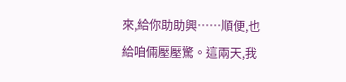來,給你助助興……順便,也給咱倆壓壓驚。這兩天,我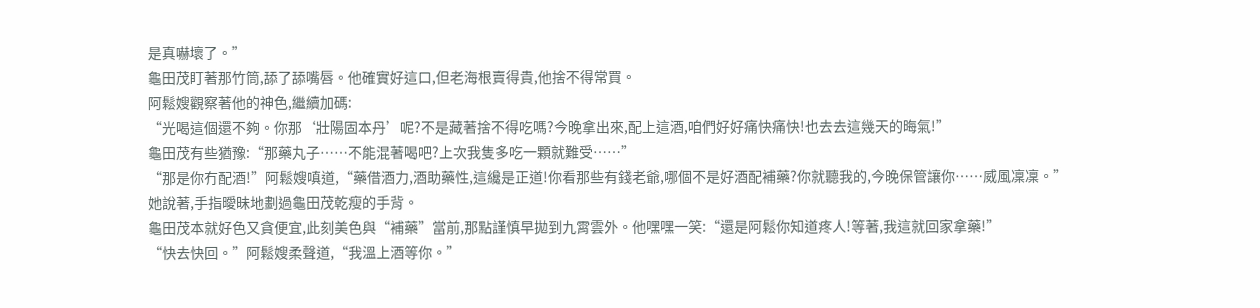是真嚇壞了。”
龜田茂盯著那竹筒,舔了舔嘴唇。他確實好這口,但老海根賣得貴,他捨不得常買。
阿鬆嫂觀察著他的神色,繼續加碼:
“光喝這個還不夠。你那‘壯陽固本丹’呢?不是藏著捨不得吃嗎?今晚拿出來,配上這酒,咱們好好痛快痛快!也去去這幾天的晦氣!”
龜田茂有些猶豫:“那藥丸子……不能混著喝吧?上次我隻多吃一顆就難受……”
“那是你冇配酒!”阿鬆嫂嗔道,“藥借酒力,酒助藥性,這纔是正道!你看那些有錢老爺,哪個不是好酒配補藥?你就聽我的,今晚保管讓你……威風凜凜。”
她說著,手指曖昧地劃過龜田茂乾瘦的手背。
龜田茂本就好色又貪便宜,此刻美色與“補藥”當前,那點謹慎早拋到九霄雲外。他嘿嘿一笑:“還是阿鬆你知道疼人!等著,我這就回家拿藥!”
“快去快回。”阿鬆嫂柔聲道,“我溫上酒等你。”